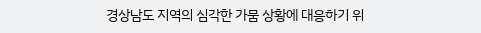경상남도 지역의 심각한 가뭄 상황에 대응하기 위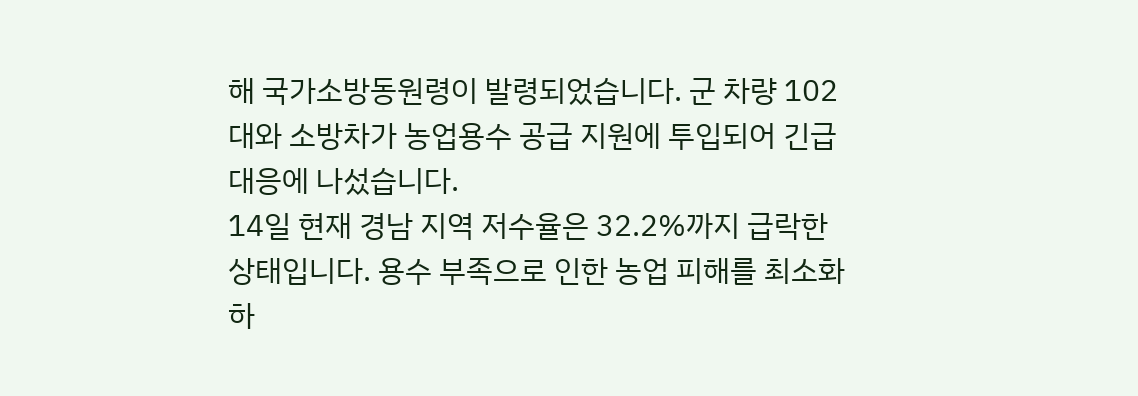해 국가소방동원령이 발령되었습니다. 군 차량 102대와 소방차가 농업용수 공급 지원에 투입되어 긴급 대응에 나섰습니다.
14일 현재 경남 지역 저수율은 32.2%까지 급락한 상태입니다. 용수 부족으로 인한 농업 피해를 최소화하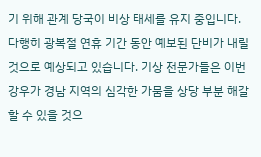기 위해 관계 당국이 비상 태세를 유지 중입니다.
다행히 광복절 연휴 기간 동안 예보된 단비가 내릴 것으로 예상되고 있습니다. 기상 전문가들은 이번 강우가 경남 지역의 심각한 가뭄을 상당 부분 해갈할 수 있을 것으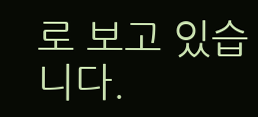로 보고 있습니다.